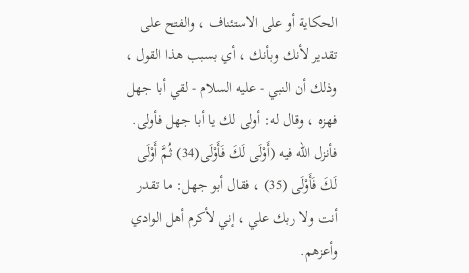الحكاية أو على الاستئناف ، والفتح على تقدير لأنك وبأنك ، أي بسبب هذا القول ، وذلك أن النبي - عليه السلام - لقي أبا جهل فهزه ، وقال له: أولى لك يا أبا جهل فأولى. فأنزل الله فيه (أَوْلَى لَكَ فَأَوْلَى(34) ثُمَّ أَوْلَى لَكَ فَأَوْلَى (35) ، فقال أبو جهل: ما تقدر أنت ولا ربك علي ، إني لأكرم أهل الوادي وأعزهم.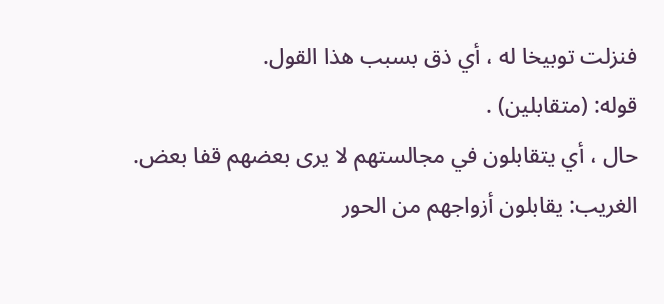فنزلت توبيخا له ، أي ذق بسبب هذا القول.
قوله: (متقابلين) .
حال ، أي يتقابلون في مجالستهم لا يرى بعضهم قفا بعض.
الغريب: يقابلون أزواجهم من الحور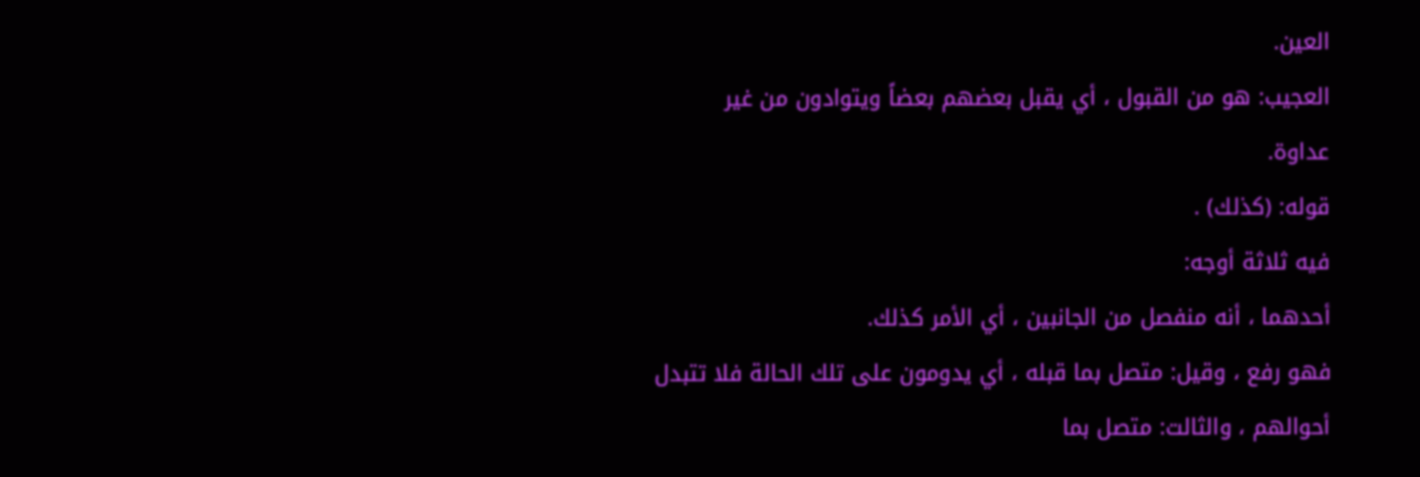العين.
العجيب: هو من القبول ، أي يقبل بعضهم بعضاً ويتوادون من غير
عداوة.
قوله: (كذلك) .
فيه ثلاثة أوجه:
أحدهما ، أنه منفصل من الجانبين ، أي الأمر كذلك.
فهو رفع ، وقيل: متصل بما قبله ، أي يدومون على تلك الحالة فلا تتبدل
أحوالهم ، والثالت: متصل بما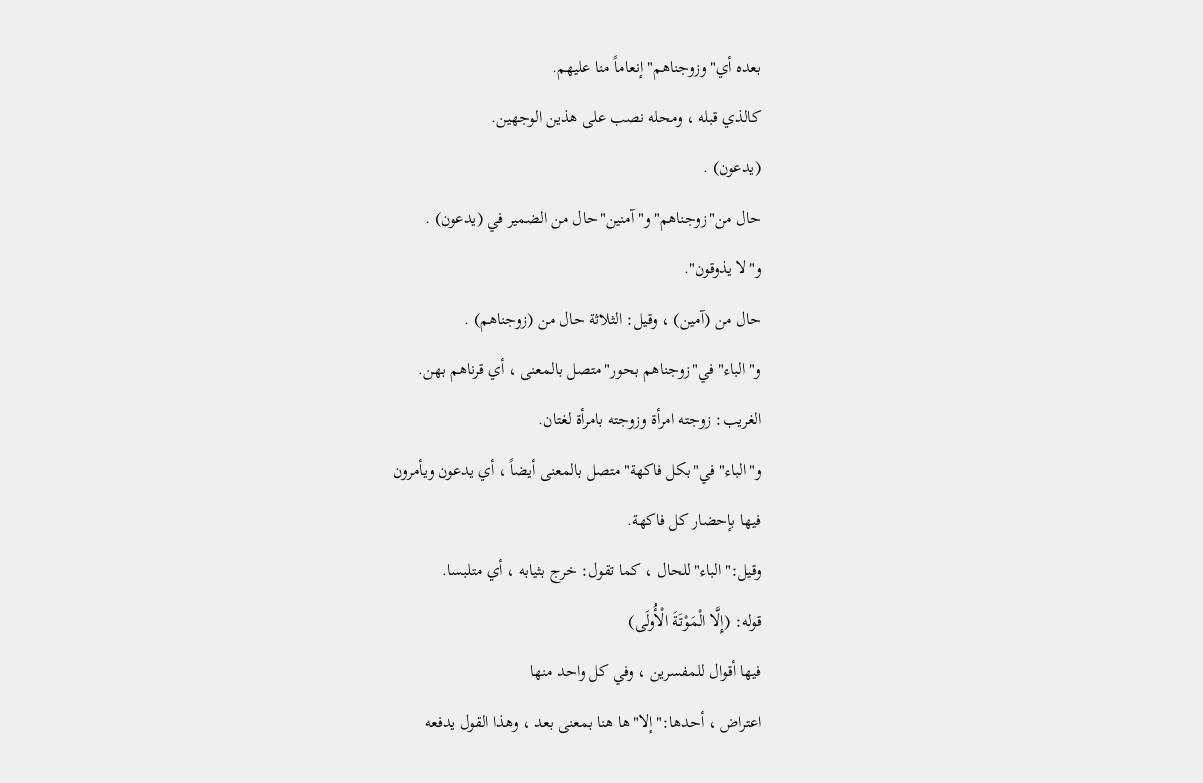بعده أي"وزوجناهم"إنعاماً منا عليهم.
كالذي قبله ، ومحله نصب على هذين الوجهين.
(يدعون) .
حال من"زوجناهم"و"آمنين"حال من الضمير في (يدعون) .
و"لا يذوقون".
حال من (آمين) ، وقيل: الثلاثة حال من (زوجناهم) .
و"الباء"في"زوجناهم بحور"متصل بالمعنى ، أي قرناهم بهن.
الغريب: زوجته امرأة وزوجته بامرأة لغتان.
و"الباء"في"بكل فاكهة"متصل بالمعنى أيضاً ، أي يدعون ويأمرون
فيها بإحضار كل فاكهة.
وقيل:"الباء"للحال ، كما تقول: خرج بثيابه ، أي متلبسا.
قوله: (إِلَّا الْمَوْتَةَ الْأُولَى)
فيها أقوال للمفسرين ، وفي كل واحد منها
اعتراض ، أحدها:"إلا"ها هنا بمعنى بعد ، وهذا القول يدفعه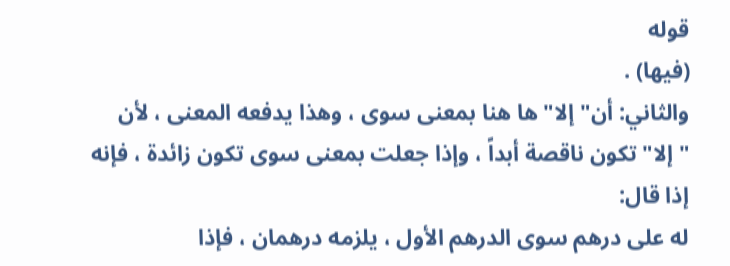قوله
(فيها) .
والثاني: أن"إلا"ها هنا بمعنى سوى ، وهذا يدفعه المعنى ، لأن
"إلا"تكون ناقصة أبداً ، وإذا جعلت بمعنى سوى تكون زائدة ، فإنه إذا قال:
له على درهم سوى الدرهم الأول ، يلزمه درهمان ، فإذا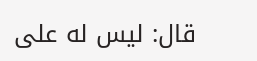قال: ليس له على